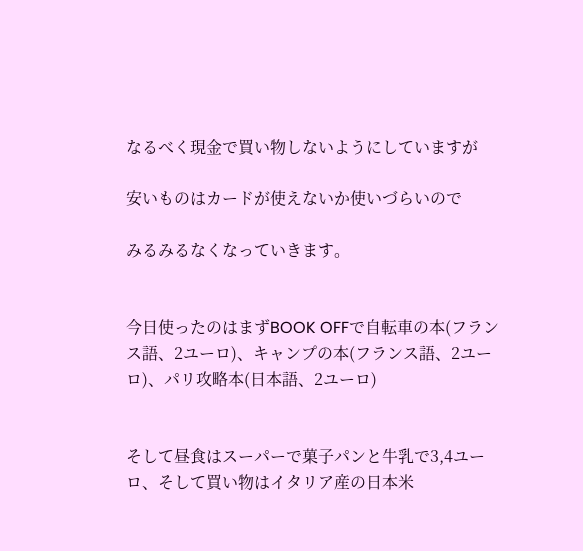なるべく現金で買い物しないようにしていますが

安いものはカードが使えないか使いづらいので

みるみるなくなっていきます。


今日使ったのはまずBOOK OFFで自転車の本(フランス語、2ユーロ)、キャンプの本(フランス語、2ユーロ)、パリ攻略本(日本語、2ユーロ)


そして昼食はスーパーで菓子パンと牛乳で3,4ユーロ、そして買い物はイタリア産の日本米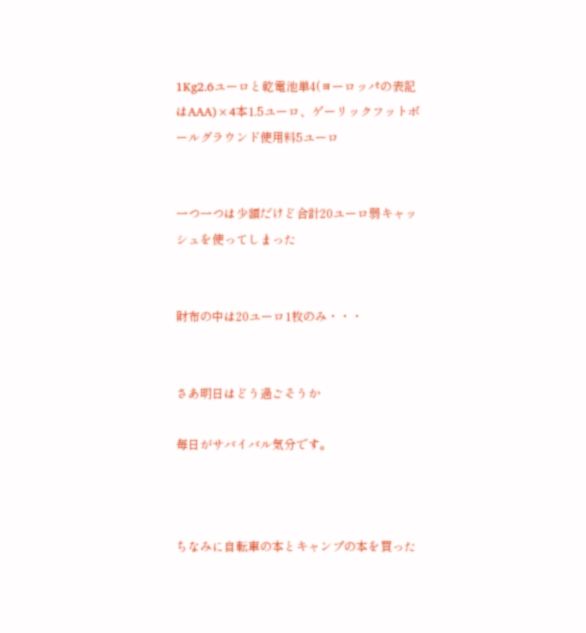1Kg2.6ユーロと乾電池単4(ヨーロッパの表記はAAA)×4本1.5ユーロ、ゲーリックフットボールグラウンド使用料5ユーロ


一つ一つは少額だけど合計20ユーロ弱キャッシュを使ってしまった


財布の中は20ユーロ1枚のみ・・・


さあ明日はどう過ごそうか

毎日がサバイバル気分です。



ちなみに自転車の本とキャンプの本を買った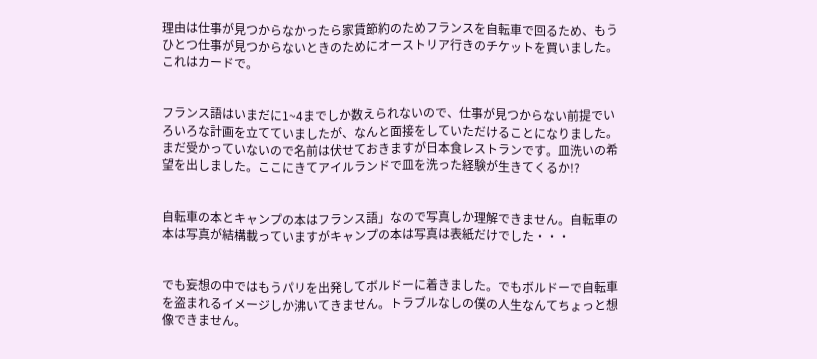理由は仕事が見つからなかったら家賃節約のためフランスを自転車で回るため、もうひとつ仕事が見つからないときのためにオーストリア行きのチケットを買いました。これはカードで。


フランス語はいまだに1~4までしか数えられないので、仕事が見つからない前提でいろいろな計画を立てていましたが、なんと面接をしていただけることになりました。まだ受かっていないので名前は伏せておきますが日本食レストランです。皿洗いの希望を出しました。ここにきてアイルランドで皿を洗った経験が生きてくるか!?


自転車の本とキャンプの本はフランス語」なので写真しか理解できません。自転車の本は写真が結構載っていますがキャンプの本は写真は表紙だけでした・・・


でも妄想の中ではもうパリを出発してボルドーに着きました。でもボルドーで自転車を盗まれるイメージしか沸いてきません。トラブルなしの僕の人生なんてちょっと想像できません。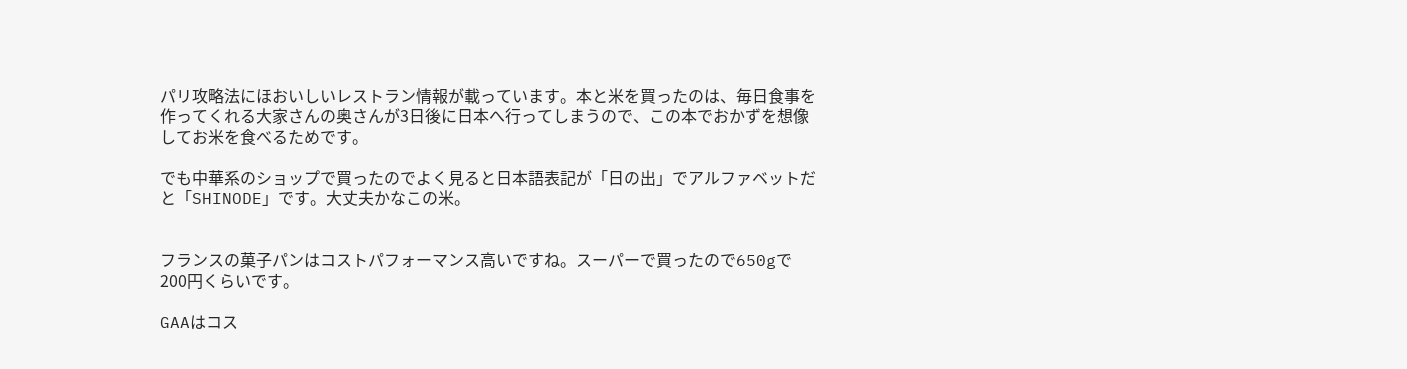パリ攻略法にほおいしいレストラン情報が載っています。本と米を買ったのは、毎日食事を作ってくれる大家さんの奥さんが3日後に日本へ行ってしまうので、この本でおかずを想像してお米を食べるためです。

でも中華系のショップで買ったのでよく見ると日本語表記が「日の出」でアルファベットだと「SHINODE」です。大丈夫かなこの米。


フランスの菓子パンはコストパフォーマンス高いですね。スーパーで買ったので650gで200円くらいです。

GAAはコス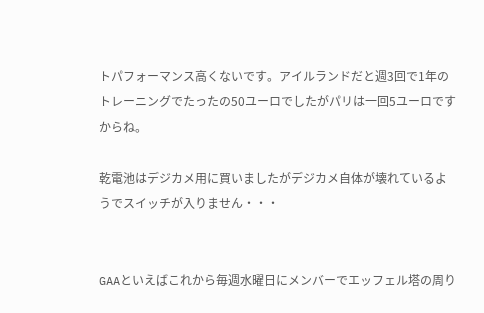トパフォーマンス高くないです。アイルランドだと週3回で1年のトレーニングでたったの50ユーロでしたがパリは一回5ユーロですからね。

乾電池はデジカメ用に買いましたがデジカメ自体が壊れているようでスイッチが入りません・・・


GAAといえばこれから毎週水曜日にメンバーでエッフェル塔の周り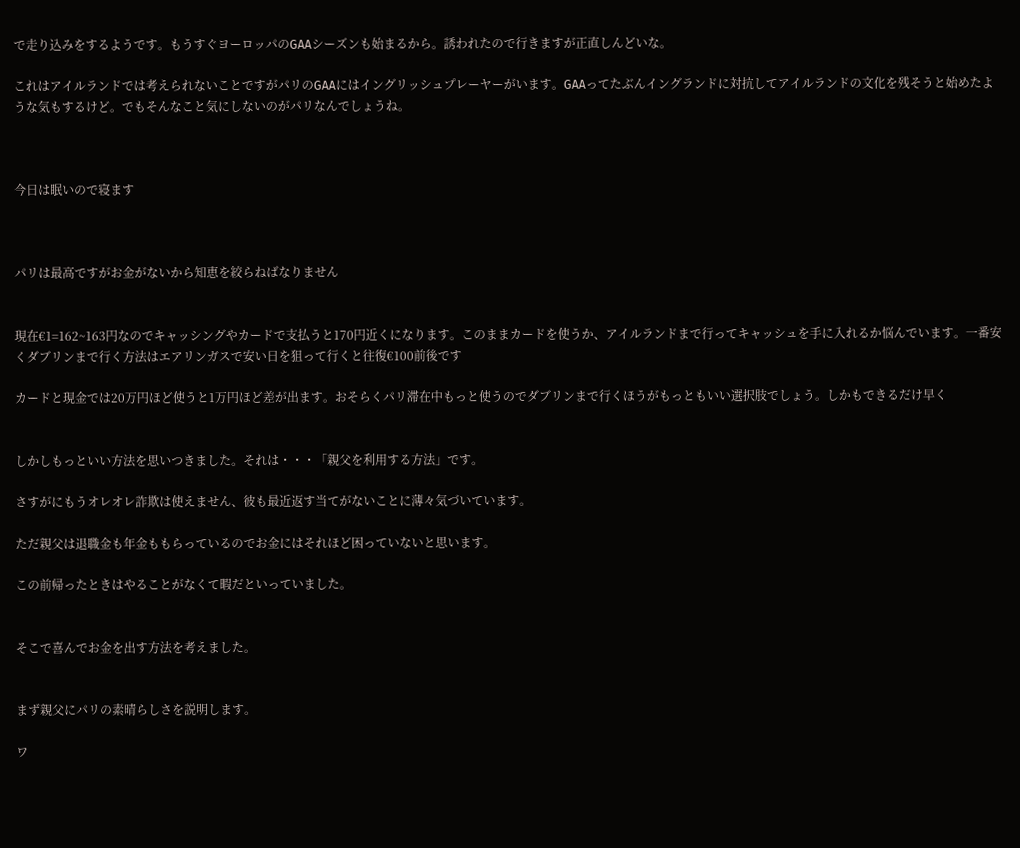で走り込みをするようです。もうすぐヨーロッパのGAAシーズンも始まるから。誘われたので行きますが正直しんどいな。

これはアイルランドでは考えられないことですがパリのGAAにはイングリッシュプレーヤーがいます。GAAってたぶんイングランドに対抗してアイルランドの文化を残そうと始めたような気もするけど。でもそんなこと気にしないのがパリなんでしょうね。



今日は眠いので寝ます



パリは最高ですがお金がないから知恵を絞らねばなりません


現在€1=162~163円なのでキャッシングやカードで支払うと170円近くになります。このままカードを使うか、アイルランドまで行ってキャッシュを手に入れるか悩んでいます。一番安くダブリンまで行く方法はエアリンガスで安い日を狙って行くと往復€100前後です

カードと現金では20万円ほど使うと1万円ほど差が出ます。おそらくパリ滞在中もっと使うのでダブリンまで行くほうがもっともいい選択肢でしょう。しかもできるだけ早く


しかしもっといい方法を思いつきました。それは・・・「親父を利用する方法」です。

さすがにもうオレオレ詐欺は使えません、彼も最近返す当てがないことに薄々気づいています。

ただ親父は退職金も年金ももらっているのでお金にはそれほど困っていないと思います。

この前帰ったときはやることがなくて暇だといっていました。


そこで喜んでお金を出す方法を考えました。


まず親父にパリの素晴らしさを説明します。

ワ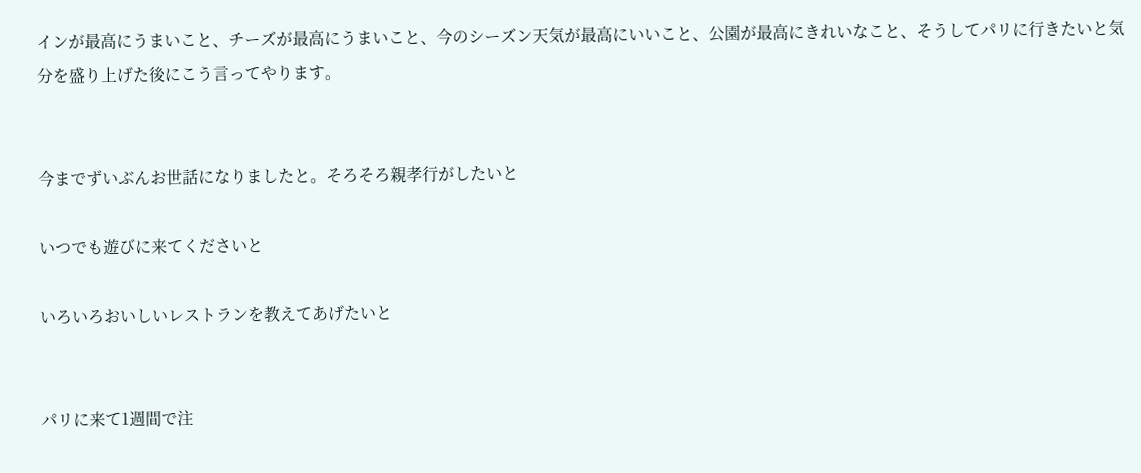インが最高にうまいこと、チーズが最高にうまいこと、今のシーズン天気が最高にいいこと、公園が最高にきれいなこと、そうしてパリに行きたいと気分を盛り上げた後にこう言ってやります。


今までずいぶんお世話になりましたと。そろそろ親孝行がしたいと

いつでも遊びに来てくださいと

いろいろおいしいレストランを教えてあげたいと


パリに来て1週間で注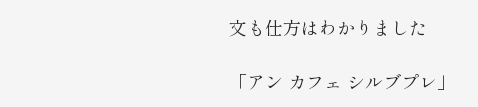文も仕方はわかりました

「アン カフェ シルブプレ」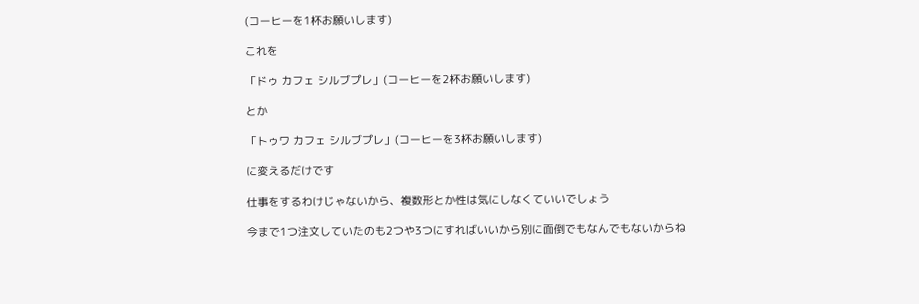(コーヒーを1杯お願いします)

これを

「ドゥ カフェ シルブプレ」(コーヒーを2杯お願いします)

とか

「トゥワ カフェ シルブプレ」(コーヒーを3杯お願いします)

に変えるだけです

仕事をするわけじゃないから、複数形とか性は気にしなくていいでしょう

今まで1つ注文していたのも2つや3つにすればいいから別に面倒でもなんでもないからね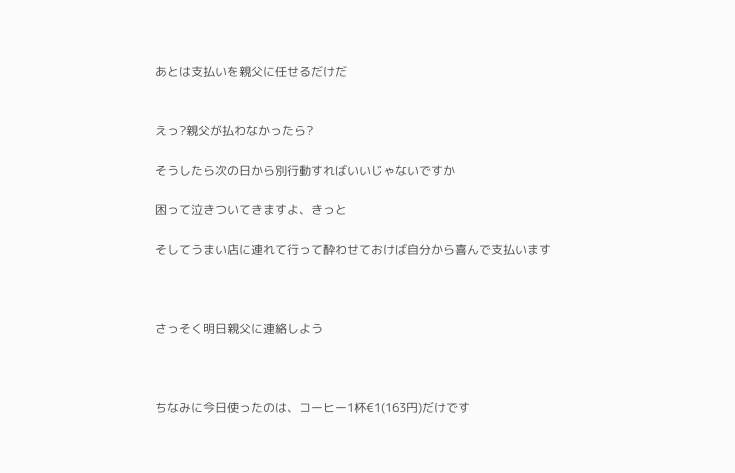あとは支払いを親父に任せるだけだ


えっ?親父が払わなかったら?

そうしたら次の日から別行動すればいいじゃないですか

困って泣きついてきますよ、きっと

そしてうまい店に連れて行って酔わせておけば自分から喜んで支払います



さっそく明日親父に連絡しよう



ちなみに今日使ったのは、コーヒー1杯€1(163円)だけです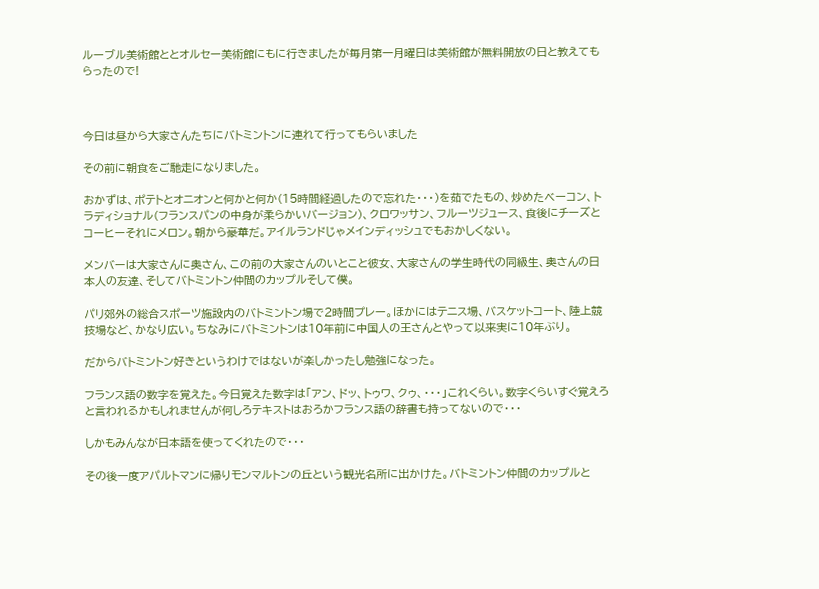ルーブル美術館ととオルセー美術館にもに行きましたが毎月第一月曜日は美術館が無料開放の日と教えてもらったので!



今日は昼から大家さんたちにバトミントンに連れて行ってもらいました

その前に朝食をご馳走になりました。

おかずは、ポテトとオニオンと何かと何か(15時間経過したので忘れた・・・)を茹でたもの、炒めたベーコン、トラディショナル(フランスパンの中身が柔らかいバージョン)、クロワッサン、フルーツジュース、食後にチーズとコーヒーそれにメロン。朝から豪華だ。アイルランドじゃメインディッシュでもおかしくない。

メンバーは大家さんに奥さん、この前の大家さんのいとこと彼女、大家さんの学生時代の同級生、奥さんの日本人の友達、そしてバトミントン仲間のカップルそして僕。

パリ郊外の総合スポーツ施設内のバトミントン場で2時間プレー。ほかにはテニス場、バスケットコート、陸上競技場など、かなり広い。ちなみにバトミントンは10年前に中国人の王さんとやって以来実に10年ぶり。

だからバトミントン好きというわけではないが楽しかったし勉強になった。

フランス語の数字を覚えた。今日覚えた数字は「アン、ドッ、トゥワ、クゥ、・・・」これくらい。数字くらいすぐ覚えろと言われるかもしれませんが何しろテキストはおろかフランス語の辞書も持ってないので・・・

しかもみんなが日本語を使ってくれたので・・・

その後一度アパルトマンに帰りモンマルトンの丘という観光名所に出かけた。バトミントン仲間のカップルと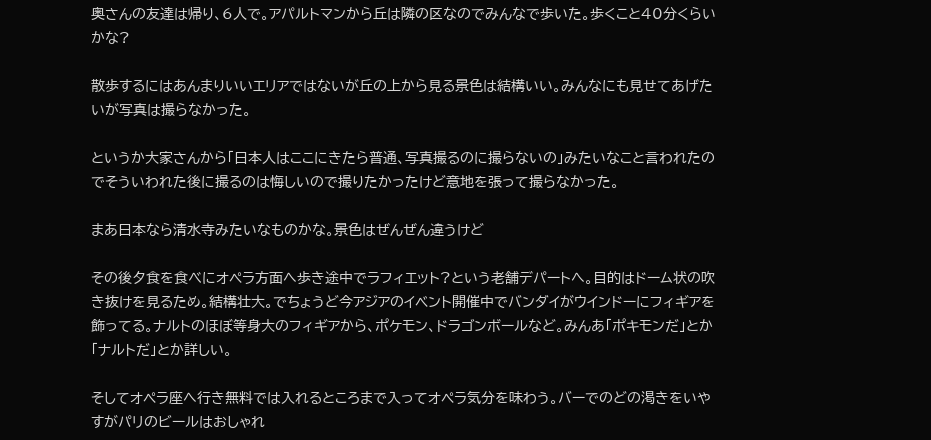奥さんの友達は帰り、6人で。アパルトマンから丘は隣の区なのでみんなで歩いた。歩くこと40分くらいかな?

散歩するにはあんまりいいエリアではないが丘の上から見る景色は結構いい。みんなにも見せてあげたいが写真は撮らなかった。

というか大家さんから「日本人はここにきたら普通、写真撮るのに撮らないの」みたいなこと言われたのでそういわれた後に撮るのは悔しいので撮りたかったけど意地を張って撮らなかった。

まあ日本なら清水寺みたいなものかな。景色はぜんぜん違うけど

その後夕食を食べにオペラ方面へ歩き途中でラフィエット?という老舗デパートへ。目的はドーム状の吹き抜けを見るため。結構壮大。でちょうど今アジアのイベント開催中でバンダイがウインドーにフィギアを飾ってる。ナルトのほぼ等身大のフィギアから、ポケモン、ドラゴンボールなど。みんあ「ポキモンだ」とか「ナルトだ」とか詳しい。

そしてオペラ座へ行き無料では入れるところまで入ってオペラ気分を味わう。バーでのどの渇きをいやすがパリのビールはおしゃれ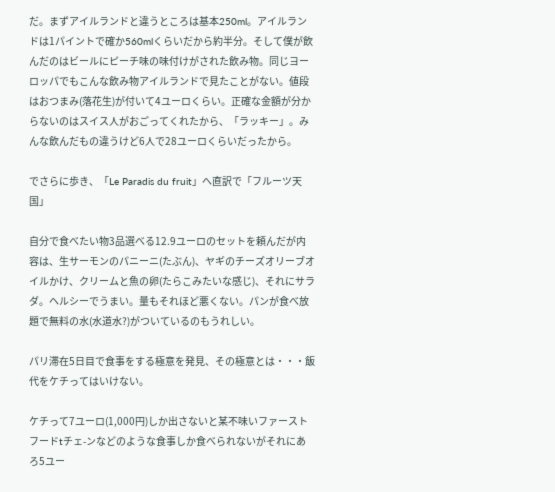だ。まずアイルランドと違うところは基本250ml。アイルランドは1パイントで確か560mlくらいだから約半分。そして僕が飲んだのはビールにピーチ味の味付けがされた飲み物。同じヨーロッパでもこんな飲み物アイルランドで見たことがない。値段はおつまみ(落花生)が付いて4ユーロくらい。正確な金額が分からないのはスイス人がおごってくれたから、「ラッキー」。みんな飲んだもの違うけど6人で28ユーロくらいだったから。

でさらに歩き、「Le Paradis du fruit」へ直訳で「フルーツ天国」

自分で食べたい物3品選べる12.9ユーロのセットを頼んだが内容は、生サーモンのパニーニ(たぶん)、ヤギのチーズオリーブオイルかけ、クリームと魚の卵(たらこみたいな感じ)、それにサラダ。ヘルシーでうまい。量もそれほど悪くない。パンが食べ放題で無料の水(水道水?)がついているのもうれしい。

パリ滞在5日目で食事をする極意を発見、その極意とは・・・飯代をケチってはいけない。

ケチって7ユーロ(1,000円)しか出さないと某不味いファーストフードtチェ-ンなどのような食事しか食べられないがそれにあろ5ユー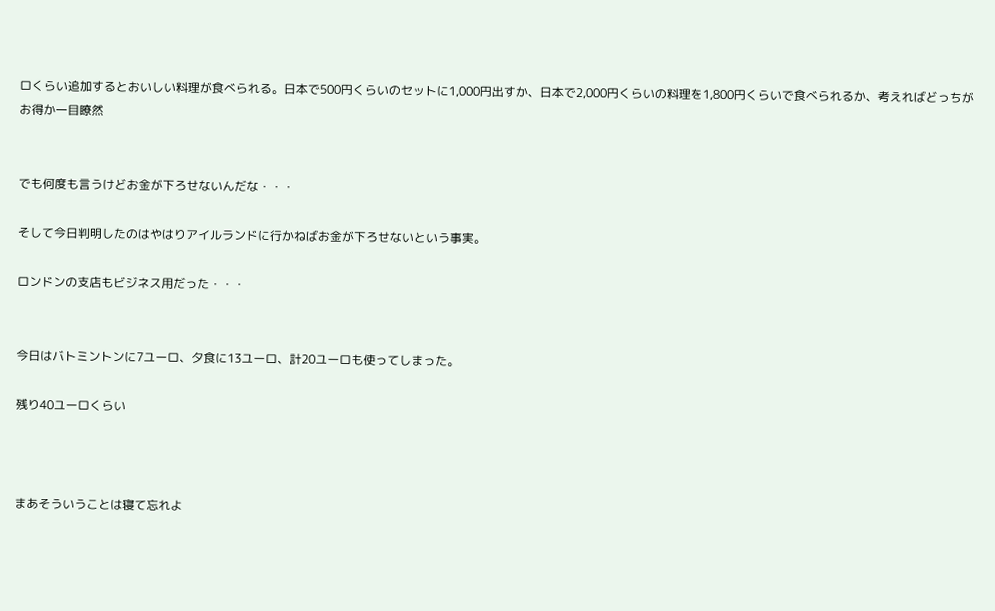ロくらい追加するとおいしい料理が食べられる。日本で500円くらいのセットに1,000円出すか、日本で2,000円くらいの料理を1,800円くらいで食べられるか、考えればどっちがお得か一目瞭然


でも何度も言うけどお金が下ろせないんだな・・・

そして今日判明したのはやはりアイルランドに行かねばお金が下ろせないという事実。

ロンドンの支店もビジネス用だった・・・


今日はバトミントンに7ユーロ、夕食に13ユーロ、計20ユーロも使ってしまった。

残り40ユーロくらい



まあそういうことは寝て忘れよ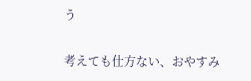う

考えても仕方ない、おやすみ